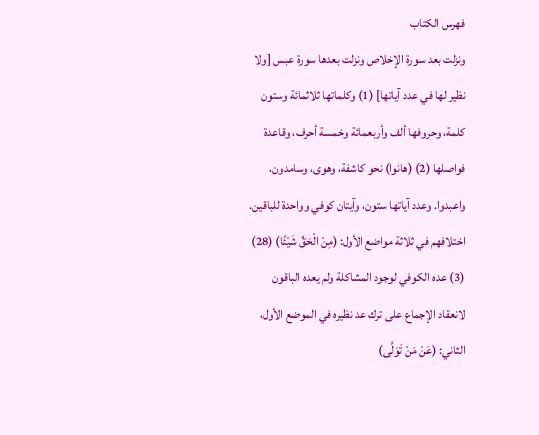فهرس الكتاب
ونزلت بعد سورة الإخلاص ونزلت بعدها سورة عبس [ولا نظير لها في عدد آياتها] (1) وكلماتها ثلاثمائة وستون كلمة، وحروفها ألف وأربعمائة وخمسة أحرف، وقاعدة فواصلها (2) (هانوا) نحو كاشفة، وهوى، وسامدون، واعبدوا. وعدد آياتها ستون، وآيتان كوفي وواحدة للباقين.
اختلافهم في ثلاثة مواضع الأول: (مِنْ الْحَقِّ شَيْئًا) (28) (3) عده الكوفي لوجود المشاكلة ولم يعده الباقون لانعقاد الإجماع على ترك عد نظيره في الموضع الأول، الثاني: (عَنْ مَنْ تَوَلَّى)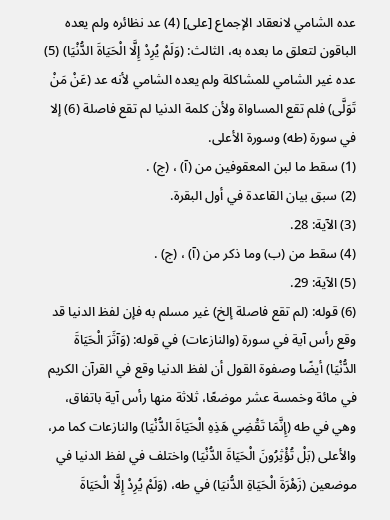عده الشامي لانعقاد الإجماع [على] (4) عد نظائره ولم يعده الباقون لتعلق ما بعده به، الثالث: (وَلَمْ يُرِدْ إِلَّا الْحَيَاةَ الدُّنْيَا) (5) عده غير الشامي للمشاكلة ولم يعده الشامي لأنه عد (عَنْ مَنْ تَوَلَّى) فلم تقع المساواة ولأن كلمة الدنيا لم تقع فاصلة (6) إلا في سورة (طه) وسورة الأعلى.
(1) سقط ما لبن المعقوفين من (آ) ، (ج) .
(2) سبق بيان القاعدة في أول البقرة.
(3) الآية: 28.
(4) سقط من (ب) وما ذكر من (آ) ، (ج) .
(5) الآية: 29.
(6) قوله: (لم تقع فاصلة إلخ) غير مسلم به فإن لفظ الدنيا قد وقع رأس آية في سورة (والنازعات) في قوله: (وَآثَرَ الْحَيَاةَ الدُّنْيَا) أيضًا وصفوة القول أن لفظ الدنيا وقع في القرآن الكريم في مائة وخمسة عشر موضعًا، ثلاثة منها رأس آية باتفاق، وهي في طه (إِنَّمَا تَقْضِي هَذِهِ الْحَيَاةَ الدُّنْيَا) والنازعات كما مر، والأعلى (بَلْ تُؤْثِرُونَ الْحَيَاةَ الدُّنْيَا) واختلف في لفظ الدنيا في موضعين (زَهْرَةَ الْحَيَاةِ الدُّنيَا) في طه، (وَلَمْ يُرِدْ إِلَّا الْحَيَاةَ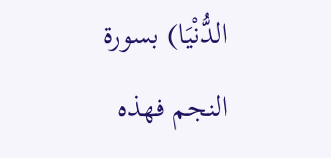الدُّنْيَا) بسورة النجم فهذه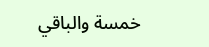خمسة والباقي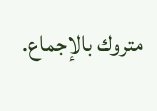متروك بالإجماع.